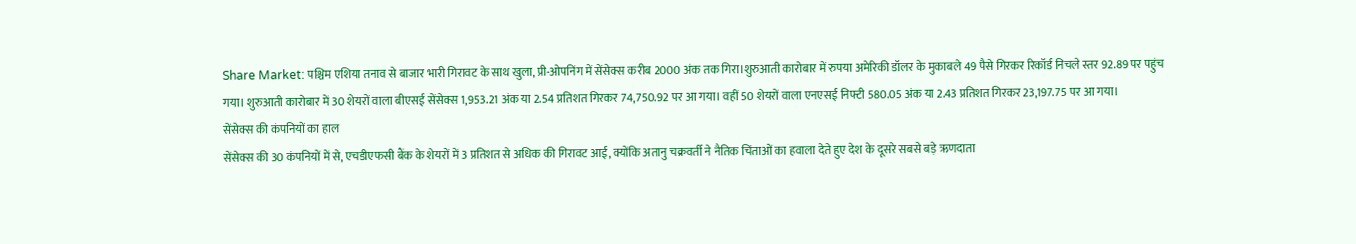Share Market: पश्चिम एशिया तनाव से बाजार भारी गिरावट के साथ खुला, प्री-ओपनिंग में सेंसेक्स करीब 2000 अंक तक गिरा।शुरुआती कारोबार में रुपया अमेरिकी डॉलर के मुकाबले 49 पैसे गिरकर रिकॉर्ड निचले स्तर 92.89 पर पहुंच गया। शुरुआती कारोबार में 30 शेयरों वाला बीएसई सेंसेक्स 1,953.21 अंक या 2.54 प्रतिशत गिरकर 74,750.92 पर आ गया। वहीं 50 शेयरों वाला एनएसई निफ्टी 580.05 अंक या 2.43 प्रतिशत गिरकर 23,197.75 पर आ गया।
सेंसेक्स की कंपनियों का हाल
सेंसेक्स की 30 कंपनियों में से, एचडीएफसी बैंक के शेयरों में 3 प्रतिशत से अधिक की गिरावट आई, क्योंकि अतानु चक्रवर्ती ने नैतिक चिंताओं का हवाला देते हुए देश के दूसरे सबसे बड़े ऋणदाता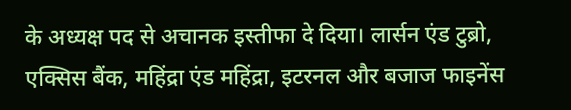के अध्यक्ष पद से अचानक इस्तीफा दे दिया। लार्सन एंड टुब्रो, एक्सिस बैंक, महिंद्रा एंड महिंद्रा, इटरनल और बजाज फाइनेंस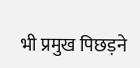भी प्रमुख पिछड़ने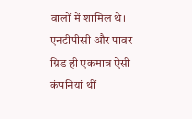वालों में शामिल थे। एनटीपीसी और पावर ग्रिड ही एकमात्र ऐसी कंपनियां थीं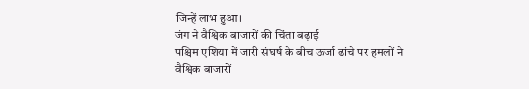जिन्हें लाभ हुआ।
जंग ने वैश्विक बाजारों की चिंता बढ़ाई
पश्चिम एशिया में जारी संघर्ष के बीच ऊर्जा ढांचे पर हमलों ने वैश्विक बाजारों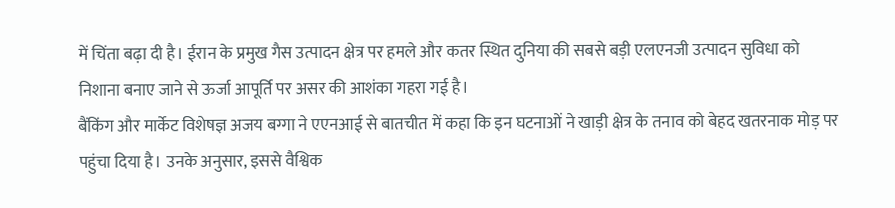में चिंता बढ़ा दी है। ईरान के प्रमुख गैस उत्पादन क्षेत्र पर हमले और कतर स्थित दुनिया की सबसे बड़ी एलएनजी उत्पादन सुविधा को निशाना बनाए जाने से ऊर्जा आपूर्ति पर असर की आशंका गहरा गई है।
बैंकिंग और मार्केट विशेषज्ञ अजय बग्गा ने एएनआई से बातचीत में कहा कि इन घटनाओं ने खाड़ी क्षेत्र के तनाव को बेहद खतरनाक मोड़ पर पहुंचा दिया है। उनके अनुसार, इससे वैश्विक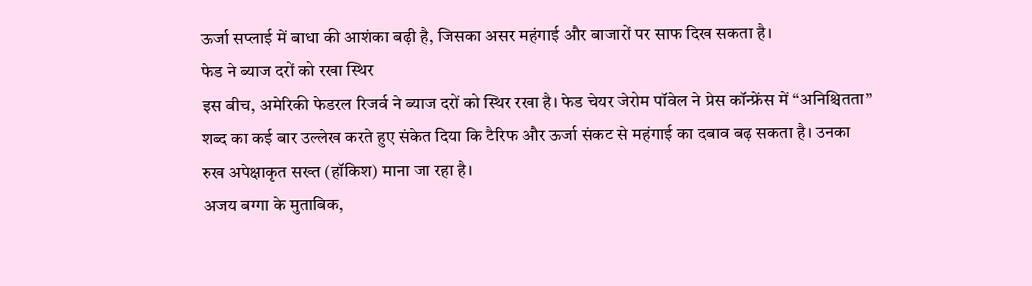ऊर्जा सप्लाई में बाधा की आशंका बढ़ी है, जिसका असर महंगाई और बाजारों पर साफ दिख सकता है।
फेड ने ब्याज दरों को रखा स्थिर
इस बीच, अमेरिकी फेडरल रिजर्व ने ब्याज दरों को स्थिर रखा है। फेड चेयर जेरोम पॉवेल ने प्रेस कॉन्फ्रेंस में “अनिश्चितता” शब्द का कई बार उल्लेख करते हुए संकेत दिया कि टैरिफ और ऊर्जा संकट से महंगाई का दबाव बढ़ सकता है। उनका रुख अपेक्षाकृत सख्त (हॉकिश) माना जा रहा है।
अजय बग्गा के मुताबिक,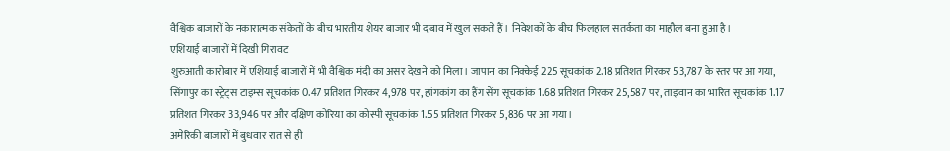वैश्विक बाजारों के नकारात्मक संकेतों के बीच भारतीय शेयर बाजार भी दबाव में खुल सकते हैं। निवेशकों के बीच फिलहाल सतर्कता का माहौल बना हुआ है।
एशियाई बाजारों में दिखी गिरावट
शुरुआती कारोबार में एशियाई बाजारों में भी वैश्विक मंदी का असर देखने को मिला। जापान का निक्केई 225 सूचकांक 2.18 प्रतिशत गिरकर 53,787 के स्तर पर आ गया, सिंगापुर का स्ट्रेट्स टाइम्स सूचकांक 0.47 प्रतिशत गिरकर 4,978 पर, हांगकांग का हैंग सेंग सूचकांक 1.68 प्रतिशत गिरकर 25,587 पर, ताइवान का भारित सूचकांक 1.17 प्रतिशत गिरकर 33,946 पर और दक्षिण कोरिया का कोस्पी सूचकांक 1.55 प्रतिशत गिरकर 5,836 पर आ गया।
अमेरिकी बाजारों में बुधवार रात से ही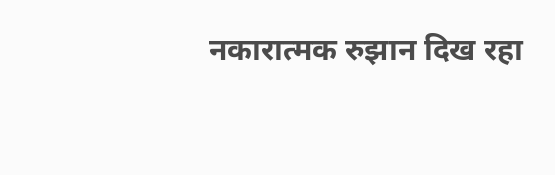नकारात्मक रुझान दिख रहा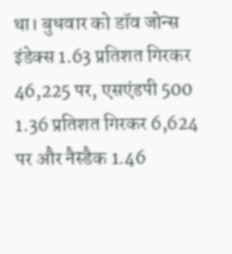था। बुधवार को डॉव जोन्स इंडेक्स 1.63 प्रतिशत गिरकर 46,225 पर, एसएंडपी 500 1.36 प्रतिशत गिरकर 6,624 पर और नैस्डैक 1.46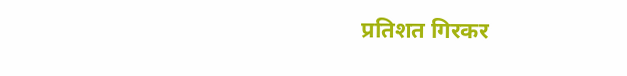प्रतिशत गिरकर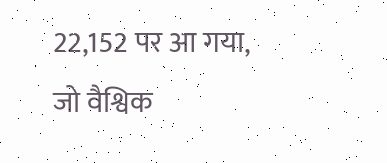22,152 पर आ गया, जो वैश्विक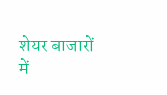शेयर बाजारों में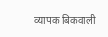व्यापक बिकवाली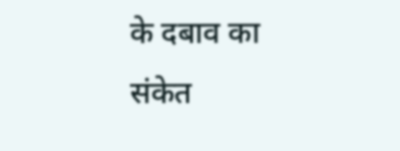के दबाव का संकेत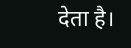देता है।